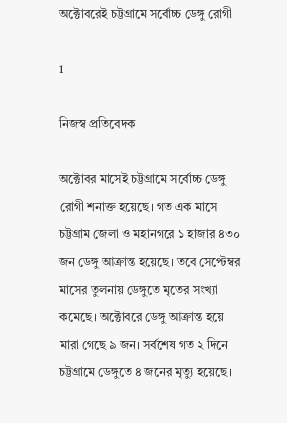অক্টোবরেই চট্টগ্রামে সর্বোচ্চ ডেঙ্গু রোগী

1

নিজস্ব প্রতিবেদক

অক্টোবর মাসেই চট্টগ্রামে সর্বোচ্চ ডেঙ্গু রোগী শনাক্ত হয়েছে। গত এক মাসে চট্টগ্রাম জেলা ও মহানগরে ১ হাজার ৪৩০ জন ডেঙ্গু আক্রান্ত হয়েছে। তবে সেপ্টেম্বর মাসের তুলনায় ডেঙ্গুতে মৃতের সংখ্যা কমেছে। অক্টোবরে ডেঙ্গু আক্রান্ত হয়ে মারা গেছে ৯ জন। সর্বশেষ গত ২ দিনে চট্টগ্রামে ডেঙ্গুতে ৪ জনের মৃত্যু হয়েছে।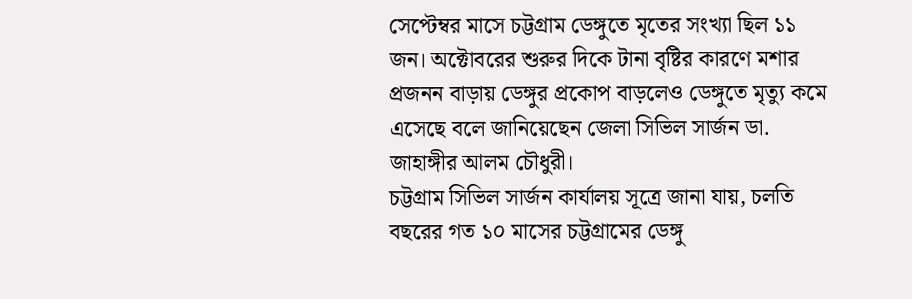সেপ্টেম্বর মাসে চট্টগ্রাম ডেঙ্গুতে মৃতের সংখ্যা ছিল ১১ জন। অক্টোবরের শুরুর দিকে টানা বৃষ্টির কারণে মশার প্রজনন বাড়ায় ডেঙ্গুর প্রকোপ বাড়লেও ডেঙ্গুতে মৃত্যু কমে এসেছে বলে জানিয়েছেন জেলা সিভিল সার্জন ডা. জাহাঙ্গীর আলম চৌধুরী।
চট্টগ্রাম সিভিল সার্জন কার্যালয় সূত্রে জানা যায়, চলতি বছরের গত ১০ মাসের চট্টগ্রামের ডেঙ্গু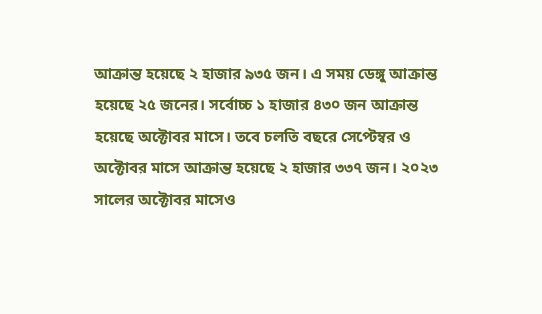আক্রান্ত হয়েছে ২ হাজার ৯৩৫ জন। এ সময় ডেঙ্গু আক্রান্ত হয়েছে ২৫ জনের। সর্বোচ্চ ১ হাজার ৪৩০ জন আক্রান্ত হয়েছে অক্টোবর মাসে। তবে চলতি বছরে সেপ্টেম্বর ও অক্টোবর মাসে আক্রান্ত হয়েছে ২ হাজার ৩৩৭ জন। ২০২৩ সালের অক্টোবর মাসেও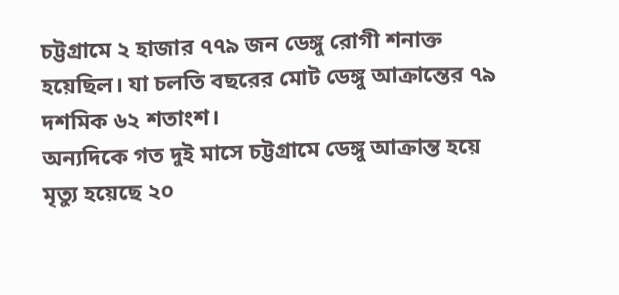চট্টগ্রামে ২ হাজার ৭৭৯ জন ডেঙ্গু রোগী শনাক্ত হয়েছিল। যা চলতি বছরের মোট ডেঙ্গু আক্রান্তের ৭৯ দশমিক ৬২ শতাংশ।
অন্যদিকে গত দুই মাসে চট্টগ্রামে ডেঙ্গু আক্রান্ত হয়ে মৃত্যু হয়েছে ২০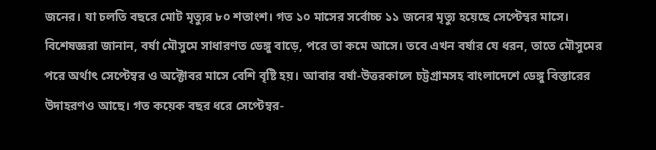জনের। যা চলতি বছরে মোট মৃত্যুর ৮০ শতাংশ। গত ১০ মাসের সর্বোচ্চ ১১ জনের মৃত্যু হয়েছে সেপ্টেম্বর মাসে।
বিশেষজ্ঞরা জানান, বর্ষা মৌসুমে সাধারণত ডেঙ্গু বাড়ে, পরে তা কমে আসে। তবে এখন বর্ষার যে ধরন, তাতে মৌসুমের পরে অর্থাৎ সেপ্টেম্বর ও অক্টোবর মাসে বেশি বৃষ্টি হয়। আবার বর্ষা-উত্তরকালে চট্টগ্রামসহ বাংলাদেশে ডেঙ্গু বিস্তারের উদাহরণও আছে। গত কয়েক বছর ধরে সেপ্টেম্বর-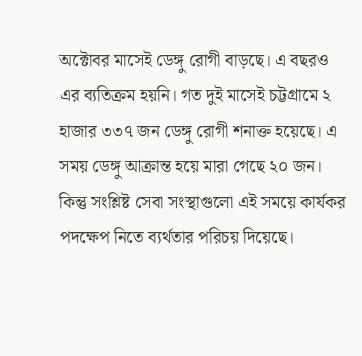অক্টোবর মাসেই ডেঙ্গু রোগী বাড়ছে। এ বছরও এর ব্যতিক্রম হয়নি। গত দুই মাসেই চট্টগ্রামে ২ হাজার ৩৩৭ জন ডেঙ্গু রোগী শনাক্ত হয়েছে। এ সময় ডেঙ্গু আক্রান্ত হয়ে মারা গেছে ২০ জন। কিন্তু সংশ্লিষ্ট সেবা সংস্থাগুলো এই সময়ে কার্যকর পদক্ষেপ নিতে ব্যর্থতার পরিচয় দিয়েছে।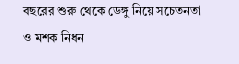বছরের শুরু থেকে ডেঙ্গু নিয়ে সচেতনতা ও মশক নিধন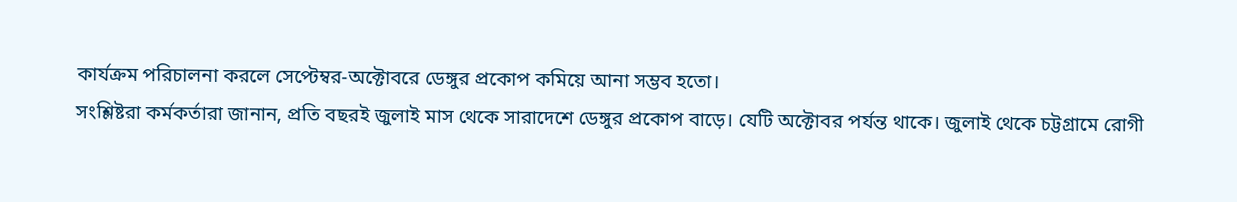কার্যক্রম পরিচালনা করলে সেপ্টেম্বর-অক্টোবরে ডেঙ্গুর প্রকোপ কমিয়ে আনা সম্ভব হতো।
সংশ্লিষ্টরা কর্মকর্তারা জানান, প্রতি বছরই জুলাই মাস থেকে সারাদেশে ডেঙ্গুর প্রকোপ বাড়ে। যেটি অক্টোবর পর্যন্ত থাকে। জুলাই থেকে চট্টগ্রামে রোগী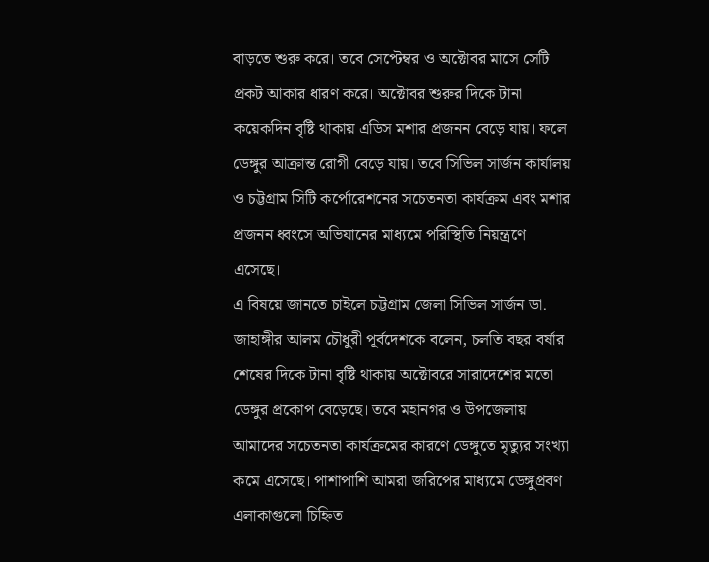বাড়তে শুরু করে। তবে সেপ্টেম্বর ও অক্টোবর মাসে সেটি প্রকট আকার ধারণ করে। অক্টোবর শুরুর দিকে টানা কয়েকদিন বৃষ্টি থাকায় এডিস মশার প্রজনন বেড়ে যায়। ফলে ডেঙ্গুর আক্রান্ত রোগী বেড়ে যায়। তবে সিভিল সার্জন কার্যালয় ও চট্টগ্রাম সিটি কর্পোরেশনের সচেতনতা কার্যক্রম এবং মশার প্রজনন ধ্বংসে অভিযানের মাধ্যমে পরিস্থিতি নিয়ন্ত্রণে এসেছে।
এ বিষয়ে জানতে চাইলে চট্টগ্রাম জেলা সিভিল সার্জন ডা. জাহাঙ্গীর আলম চৌধুরী পূর্বদেশকে বলেন, চলতি বছর বর্ষার শেষের দিকে টানা বৃষ্টি থাকায় অক্টোবরে সারাদেশের মতো ডেঙ্গুর প্রকোপ বেড়েছে। তবে মহানগর ও উপজেলায় আমাদের সচেতনতা কার্যক্রমের কারণে ডেঙ্গুতে মৃত্যুর সংখ্যা কমে এসেছে। পাশাপাশি আমরা জরিপের মাধ্যমে ডেঙ্গুপ্রবণ এলাকাগুলো চিহ্নিত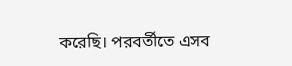করেছি। পরবর্তীতে এসব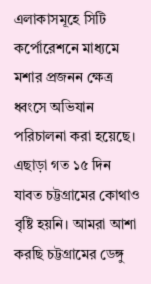এলাকাসমূহে সিটি কর্পোরেশনে মাধ্যমে মশার প্রজনন ক্ষেত্র ধ্বংসে অভিযান পরিচালনা করা হয়েছে। এছাড়া গত ১৫ দিন যাবত চট্টগ্রামের কোথাও বৃষ্টি হয়নি। আমরা আশা করছি চট্টগ্রামের ডেঙ্গু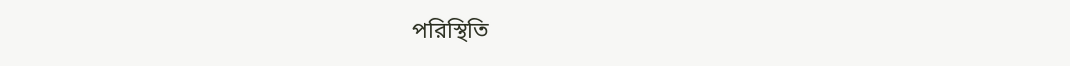পরিস্থিতি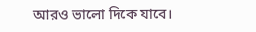আরও ভালো দিকে যাবে।